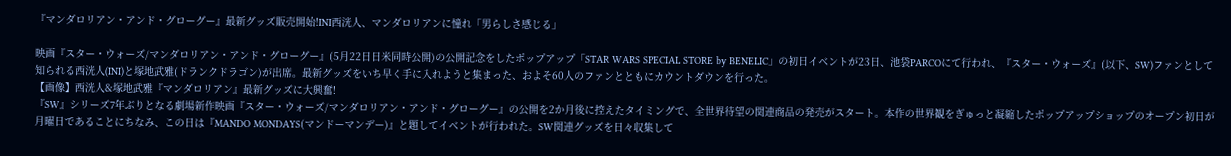『マンダロリアン・アンド・グローグー』最新グッズ販売開始!INI西洸人、マンダロリアンに憧れ「男らしさ感じる」

映画『スター・ウォーズ/マンダロリアン・アンド・グローグー』(5月22日日米同時公開)の公開記念をしたポップアップ「STAR WARS SPECIAL STORE by BENELIC」の初日イベントが23日、池袋PARCOにて行われ、『スター・ウォーズ』(以下、SW)ファンとして知られる西洸人(INI)と塚地武雅(ドランクドラゴン)が出席。最新グッズをいち早く手に入れようと集まった、およそ60人のファンとともにカウントダウンを行った。
【画像】西洸人&塚地武雅『マンダロリアン』最新グッズに大興奮!
『SW』シリーズ7年ぶりとなる劇場新作映画『スター・ウォーズ/マンダロリアン・アンド・グローグー』の公開を2か月後に控えたタイミングで、全世界待望の関連商品の発売がスタート。本作の世界観をぎゅっと凝縮したポップアップショップのオープン初日が月曜日であることにちなみ、この日は『MANDO MONDAYS(マンドーマンデー)』と題してイベントが行われた。SW関連グッズを日々収集して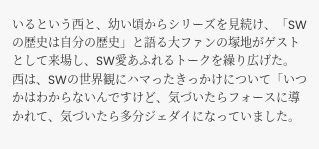いるという西と、幼い頃からシリーズを見続け、「SWの歴史は自分の歴史」と語る大ファンの塚地がゲストとして来場し、SW愛あふれるトークを繰り広げた。
西は、SWの世界観にハマったきっかけについて「いつかはわからないんですけど、気づいたらフォースに導かれて、気づいたら多分ジェダイになっていました。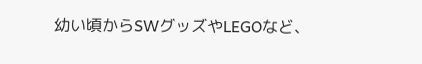幼い頃からSWグッズやLEGOなど、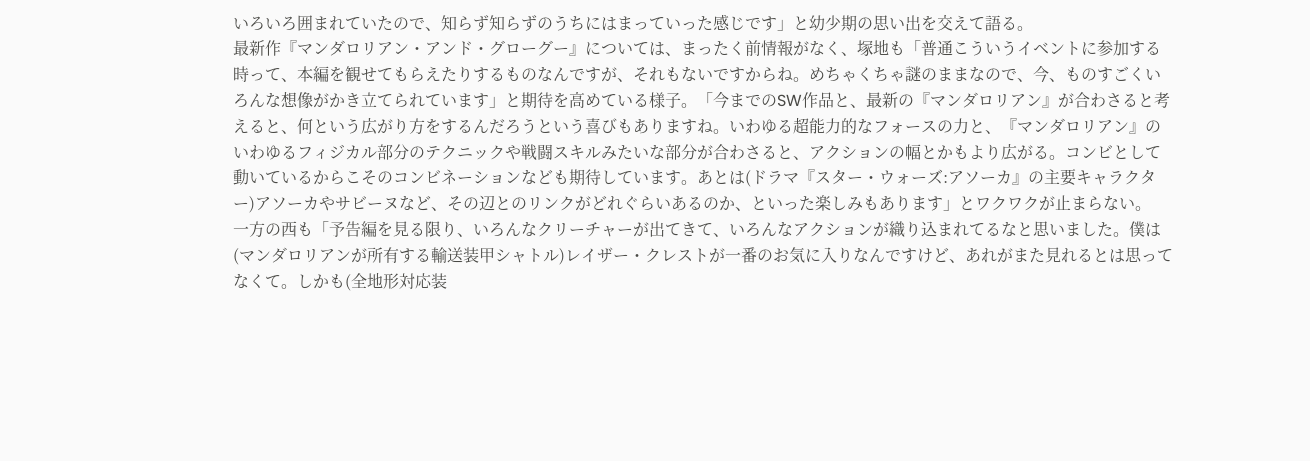いろいろ囲まれていたので、知らず知らずのうちにはまっていった感じです」と幼少期の思い出を交えて語る。
最新作『マンダロリアン・アンド・グローグー』については、まったく前情報がなく、塚地も「普通こういうイベントに参加する時って、本編を観せてもらえたりするものなんですが、それもないですからね。めちゃくちゃ謎のままなので、今、ものすごくいろんな想像がかき立てられています」と期待を高めている様子。「今までのSW作品と、最新の『マンダロリアン』が合わさると考えると、何という広がり方をするんだろうという喜びもありますね。いわゆる超能力的なフォースの力と、『マンダロリアン』のいわゆるフィジカル部分のテクニックや戦闘スキルみたいな部分が合わさると、アクションの幅とかもより広がる。コンビとして動いているからこそのコンビネーションなども期待しています。あとは(ドラマ『スター・ウォーズ:アソーカ』の主要キャラクター)アソーカやサビーヌなど、その辺とのリンクがどれぐらいあるのか、といった楽しみもあります」とワクワクが止まらない。
一方の西も「予告編を見る限り、いろんなクリーチャーが出てきて、いろんなアクションが織り込まれてるなと思いました。僕は(マンダロリアンが所有する輸送装甲シャトル)レイザー・クレストが一番のお気に入りなんですけど、あれがまた見れるとは思ってなくて。しかも(全地形対応装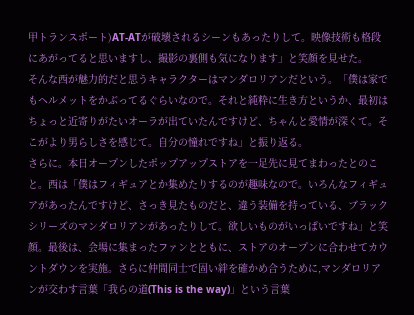甲トランスポート)AT-ATが破壊されるシーンもあったりして。映像技術も格段にあがってると思いますし、撮影の裏側も気になります」と笑顔を見せた。
そんな西が魅力的だと思うキャラクターはマンダロリアンだという。「僕は家でもヘルメットをかぶってるぐらいなので。それと純粋に生き方というか、最初はちょっと近寄りがたいオーラが出ていたんですけど、ちゃんと愛情が深くて。そこがより男らしさを感じて。自分の憧れですね」と振り返る。
さらに。本日オープンしたポップアップストアを一足先に見てまわったとのこと。西は「僕はフィギュアとか集めたりするのが趣味なので。いろんなフィギュアがあったんですけど、さっき見たものだと、違う装備を持っている、ブラックシリーズのマンダロリアンがあったりして。欲しいものがいっぱいですね」と笑顔。最後は、会場に集まったファンとともに、ストアのオープンに合わせてカウントダウンを実施。さらに仲間同士で固い絆を確かめ合うために,マンダロリアンが交わす言葉「我らの道(This is the way)」という言葉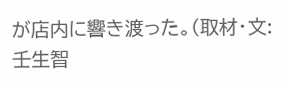が店内に響き渡った。(取材・文:壬生智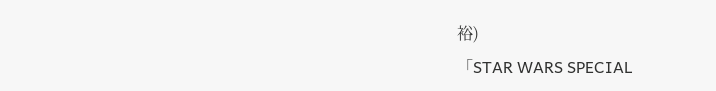裕)
「STAR WARS SPECIAL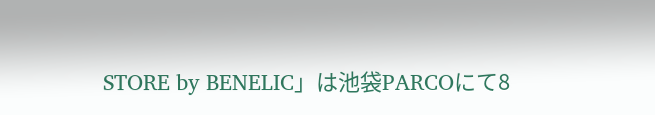STORE by BENELIC」は池袋PARCOにて8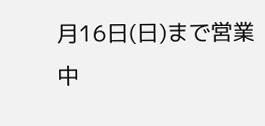月16日(日)まで営業中